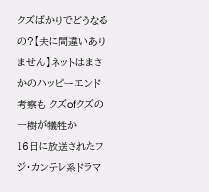クズばかりでどうなるの?【夫に間違いありません】ネットはまさかのハッピーエンド考察も クズofクズの一樹が犠牲か
16日に放送されたフジ・カンテレ系ドラマ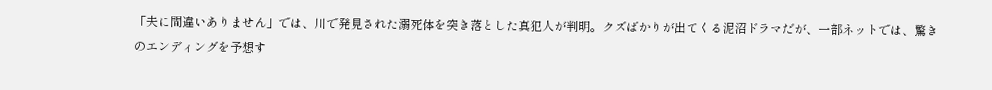「夫に間違いありません」では、川で発見された溺死体を突き落とした真犯人が判明。クズばかりが出てくる泥沼ドラマだが、一部ネットでは、驚きのエンディングを予想す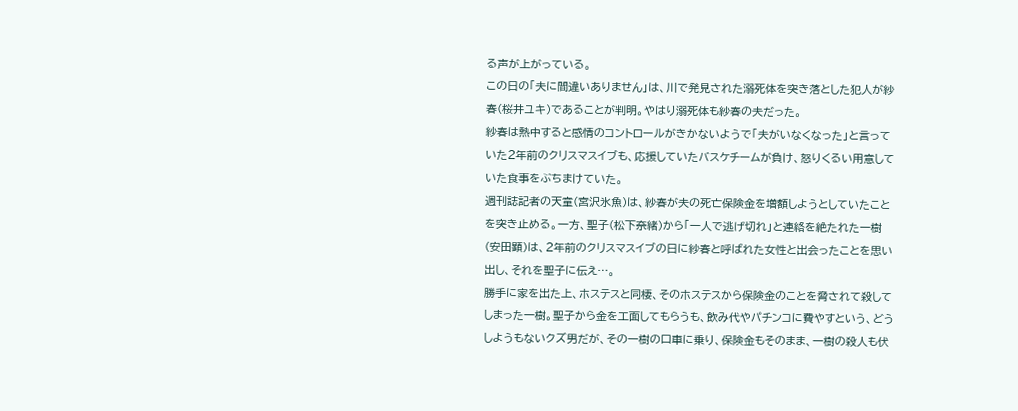る声が上がっている。
この日の「夫に間違いありません」は、川で発見された溺死体を突き落とした犯人が紗春(桜井ユキ)であることが判明。やはり溺死体も紗春の夫だった。
紗春は熱中すると感情のコントロールがきかないようで「夫がいなくなった」と言っていた2年前のクリスマスイブも、応援していたバスケチームが負け、怒りくるい用意していた食事をぶちまけていた。
週刊誌記者の天童(宮沢氷魚)は、紗春が夫の死亡保険金を増額しようとしていたことを突き止める。一方、聖子(松下奈緒)から「一人で逃げ切れ」と連絡を絶たれた一樹(安田顕)は、2年前のクリスマスイブの日に紗春と呼ばれた女性と出会ったことを思い出し、それを聖子に伝え…。
勝手に家を出た上、ホステスと同棲、そのホステスから保険金のことを脅されて殺してしまった一樹。聖子から金を工面してもらうも、飲み代やパチンコに費やすという、どうしようもないクズ男だが、その一樹の口車に乗り、保険金もそのまま、一樹の殺人も伏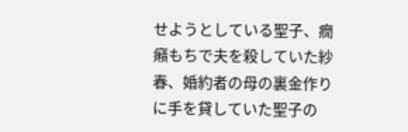せようとしている聖子、癇癪もちで夫を殺していた紗春、婚約者の母の裏金作りに手を貸していた聖子の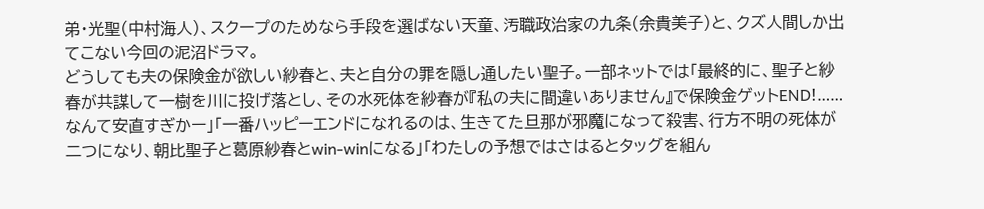弟・光聖(中村海人)、スクープのためなら手段を選ばない天童、汚職政治家の九条(余貴美子)と、クズ人間しか出てこない今回の泥沼ドラマ。
どうしても夫の保険金が欲しい紗春と、夫と自分の罪を隠し通したい聖子。一部ネットでは「最終的に、聖子と紗春が共謀して一樹を川に投げ落とし、その水死体を紗春が『私の夫に間違いありません』で保険金ゲットEND!……なんて安直すぎかー」「一番ハッピーエンドになれるのは、生きてた旦那が邪魔になって殺害、行方不明の死体が二つになり、朝比聖子と葛原紗春とwin-winになる」「わたしの予想ではさはるとタッグを組ん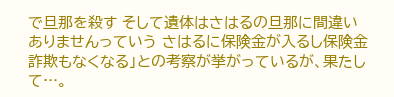で旦那を殺す そして遺体はさはるの旦那に間違いありませんっていう さはるに保険金が入るし保険金詐欺もなくなる」との考察が挙がっているが、果たして…。